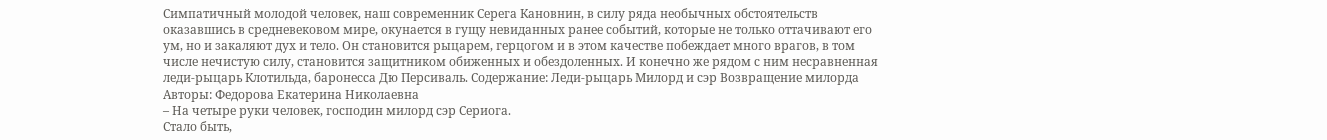Симпатичный молодой человек, наш современник Серега Кановнин, в силу ряда необычных обстоятельств оказавшись в средневековом мире, окунается в гущу невиданных ранее событий, которые не только оттачивают его ум, но и закаляют дух и тело. Он становится рыцарем, герцогом и в этом качестве побеждает много врагов, в том числе нечистую силу, становится защитником обиженных и обездоленных. И конечно же рядом с ним несравненная леди-рыцарь Клотильда, баронесса Дю Персиваль. Содержание: Леди-рыцарь Милорд и сэр Возвращение милорда
Авторы: Федорова Екатерина Николаевна
– На четыре руки человек, господин милорд сэр Сериога.
Стало быть,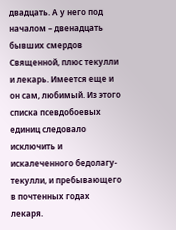двадцать. А у него под началом – двенадцать бывших смердов Священной, плюс текулли и лекарь. Имеется еще и он сам, любимый. Из этого списка псевдобоевых единиц следовало исключить и искалеченного бедолагу-текулли, и пребывающего в почтенных годах лекаря.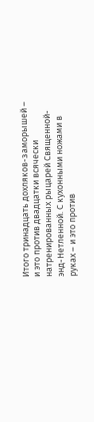Итого тринадцать дохляков-заморышей – и это против двадцатки всячески натренированных рыцарей Священной-энд-Нетленной. С кухонными ножами в руках – и это против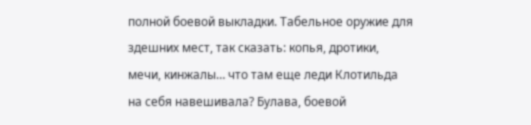полной боевой выкладки. Табельное оружие для здешних мест, так сказать: копья, дротики, мечи, кинжалы… что там еще леди Клотильда на себя навешивала? Булава, боевой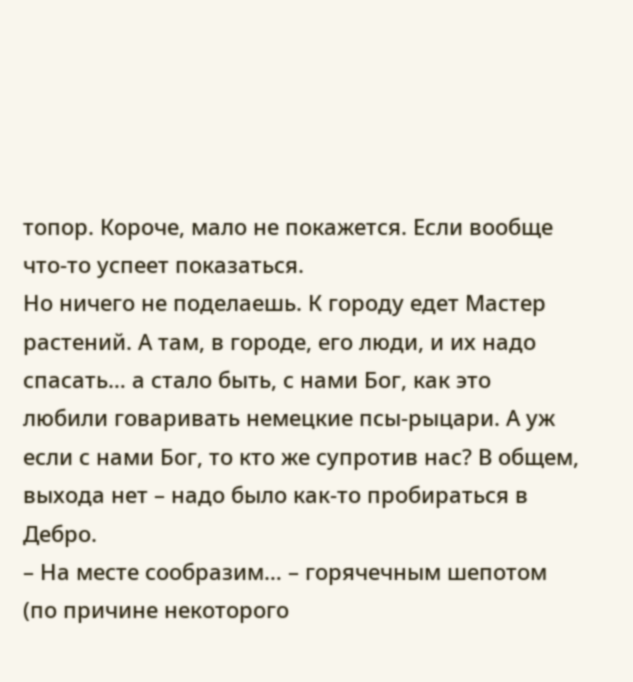топор. Короче, мало не покажется. Если вообще что-то успеет показаться.
Но ничего не поделаешь. К городу едет Мастер растений. А там, в городе, его люди, и их надо спасать… а стало быть, с нами Бог, как это любили говаривать немецкие псы-рыцари. А уж если с нами Бог, то кто же супротив нас? В общем, выхода нет – надо было как-то пробираться в Дебро.
– На месте сообразим… – горячечным шепотом (по причине некоторого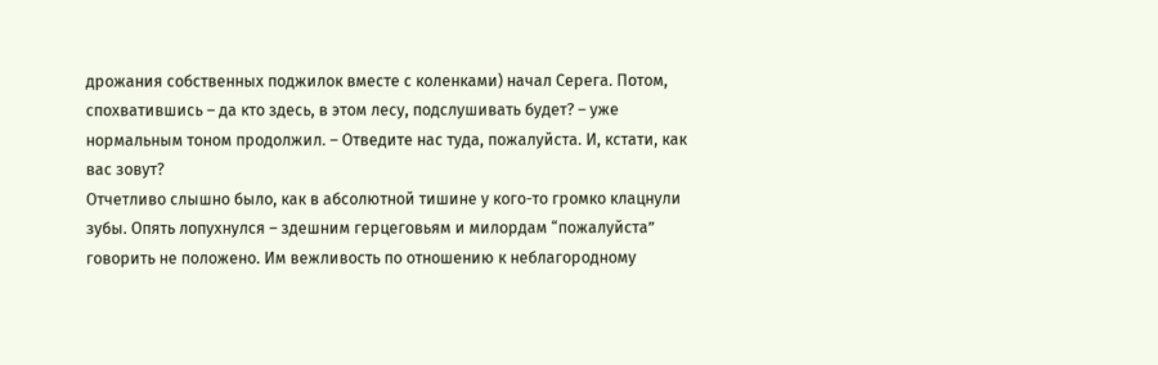дрожания собственных поджилок вместе с коленками) начал Серега. Потом, спохватившись – да кто здесь, в этом лесу, подслушивать будет? – уже нормальным тоном продолжил. – Отведите нас туда, пожалуйста. И, кстати, как вас зовут?
Отчетливо слышно было, как в абсолютной тишине у кого-то громко клацнули зубы. Опять лопухнулся – здешним герцеговьям и милордам “пожалуйста” говорить не положено. Им вежливость по отношению к неблагородному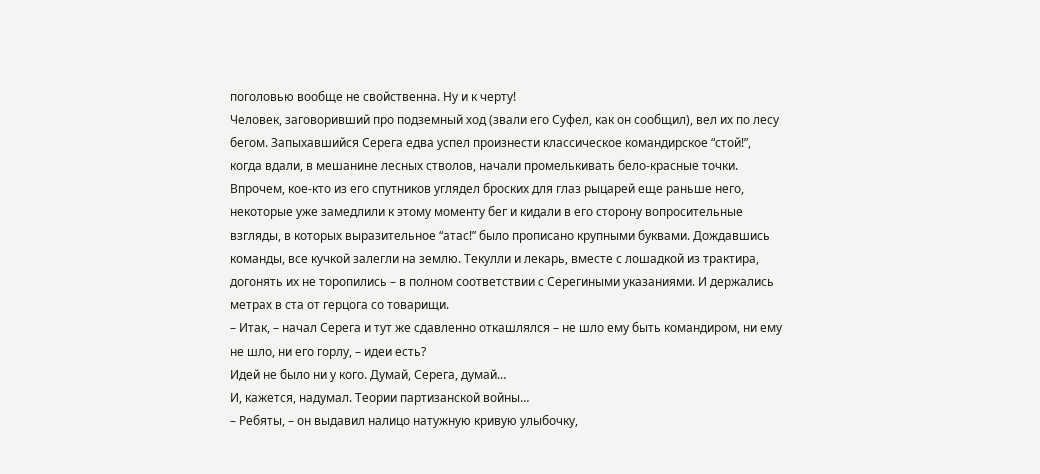поголовью вообще не свойственна. Ну и к черту!
Человек, заговоривший про подземный ход (звали его Суфел, как он сообщил), вел их по лесу бегом. Запыхавшийся Серега едва успел произнести классическое командирское “стой!”, когда вдали, в мешанине лесных стволов, начали промелькивать бело-красные точки. Впрочем, кое-кто из его спутников углядел броских для глаз рыцарей еще раньше него, некоторые уже замедлили к этому моменту бег и кидали в его сторону вопросительные взгляды, в которых выразительное “атас!” было прописано крупными буквами. Дождавшись команды, все кучкой залегли на землю. Текулли и лекарь, вместе с лошадкой из трактира, догонять их не торопились – в полном соответствии с Серегиными указаниями. И держались метрах в ста от герцога со товарищи.
– Итак, – начал Серега и тут же сдавленно откашлялся – не шло ему быть командиром, ни ему не шло, ни его горлу, – идеи есть?
Идей не было ни у кого. Думай, Серега, думай…
И, кажется, надумал. Теории партизанской войны…
– Ребяты, – он выдавил налицо натужную кривую улыбочку,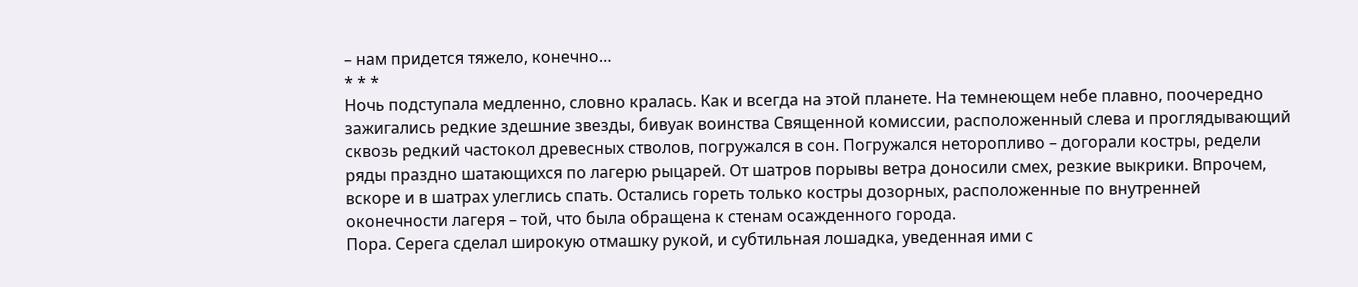– нам придется тяжело, конечно…
* * *
Ночь подступала медленно, словно кралась. Как и всегда на этой планете. На темнеющем небе плавно, поочередно зажигались редкие здешние звезды, бивуак воинства Священной комиссии, расположенный слева и проглядывающий сквозь редкий частокол древесных стволов, погружался в сон. Погружался неторопливо – догорали костры, редели ряды праздно шатающихся по лагерю рыцарей. От шатров порывы ветра доносили смех, резкие выкрики. Впрочем, вскоре и в шатрах улеглись спать. Остались гореть только костры дозорных, расположенные по внутренней оконечности лагеря – той, что была обращена к стенам осажденного города.
Пора. Серега сделал широкую отмашку рукой, и субтильная лошадка, уведенная ими с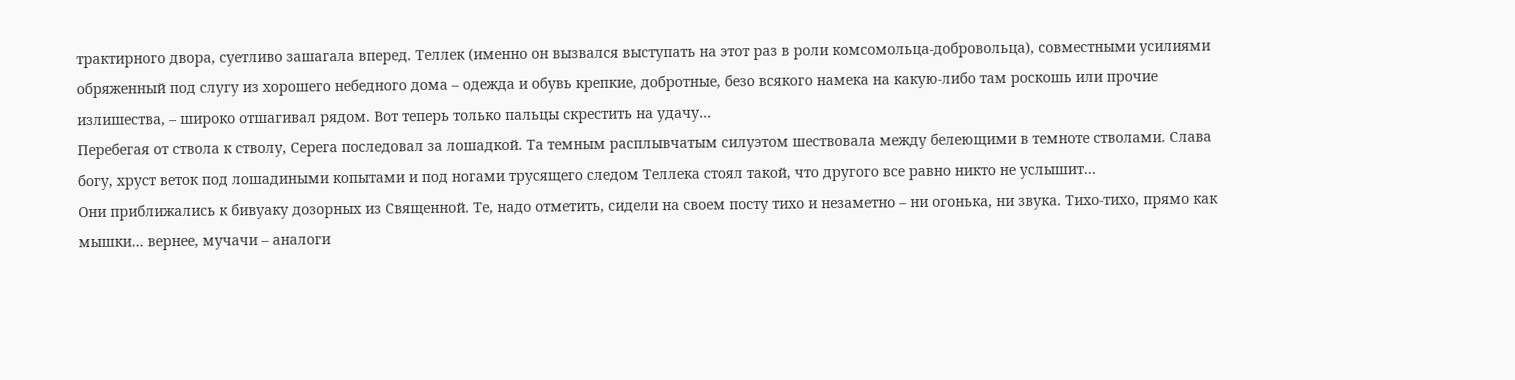трактирного двора, суетливо зашагала вперед. Теллек (именно он вызвался выступать на этот раз в роли комсомольца-добровольца), совместными усилиями обряженный под слугу из хорошего небедного дома – одежда и обувь крепкие, добротные, безо всякого намека на какую-либо там роскошь или прочие излишества, – широко отшагивал рядом. Вот теперь только пальцы скрестить на удачу…
Перебегая от ствола к стволу, Серега последовал за лошадкой. Та темным расплывчатым силуэтом шествовала между белеющими в темноте стволами. Слава богу, хруст веток под лошадиными копытами и под ногами трусящего следом Теллека стоял такой, что другого все равно никто не услышит…
Они приближались к бивуаку дозорных из Священной. Те, надо отметить, сидели на своем посту тихо и незаметно – ни огонька, ни звука. Тихо-тихо, прямо как мышки… вернее, мучачи – аналоги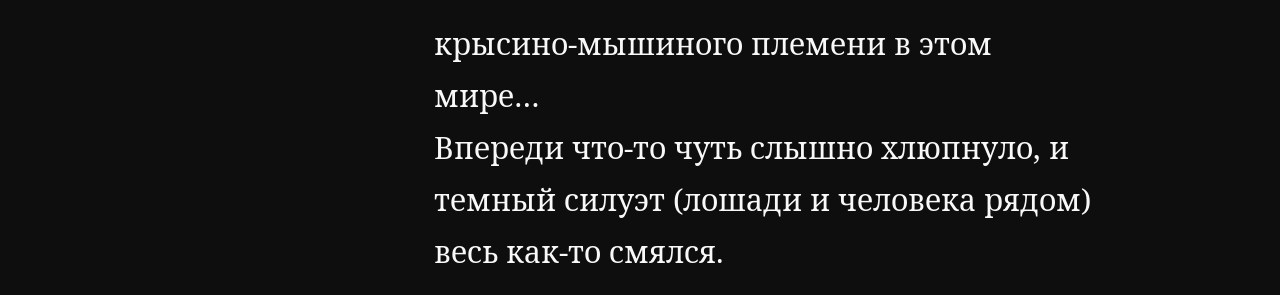крысино-мышиного племени в этом мире…
Впереди что-то чуть слышно хлюпнуло, и темный силуэт (лошади и человека рядом) весь как-то смялся.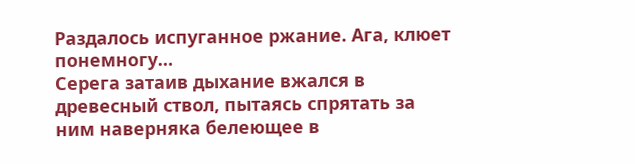Раздалось испуганное ржание. Ага, клюет понемногу…
Серега затаив дыхание вжался в древесный ствол, пытаясь спрятать за ним наверняка белеющее в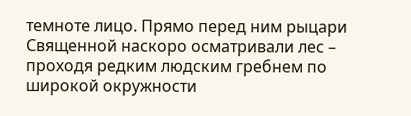темноте лицо. Прямо перед ним рыцари Священной наскоро осматривали лес – проходя редким людским гребнем по широкой окружности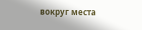вокруг места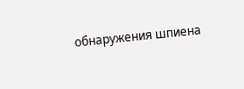обнаружения шпиена